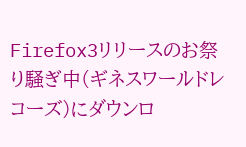Firefox3リリースのお祭り騒ぎ中(ギネスワールドレコーズ)にダウンロ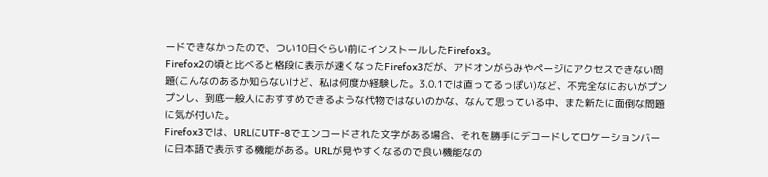ードできなかったので、つい10日ぐらい前にインストールしたFirefox3。
Firefox2の頃と比べると格段に表示が速くなったFirefox3だが、アドオンがらみやページにアクセスできない問題(こんなのあるか知らないけど、私は何度か経験した。3.0.1では直ってるっぽい)など、不完全なにおいがプンプンし、到底一般人におすすめできるような代物ではないのかな、なんて思っている中、また新たに面倒な問題に気が付いた。
Firefox3では、URLにUTF-8でエンコードされた文字がある場合、それを勝手にデコードしてロケーションバーに日本語で表示する機能がある。URLが見やすくなるので良い機能なの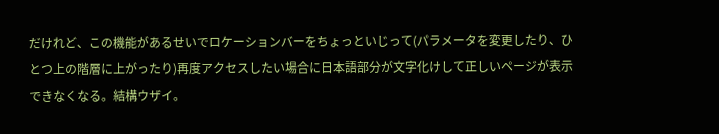だけれど、この機能があるせいでロケーションバーをちょっといじって(パラメータを変更したり、ひとつ上の階層に上がったり)再度アクセスしたい場合に日本語部分が文字化けして正しいページが表示できなくなる。結構ウザイ。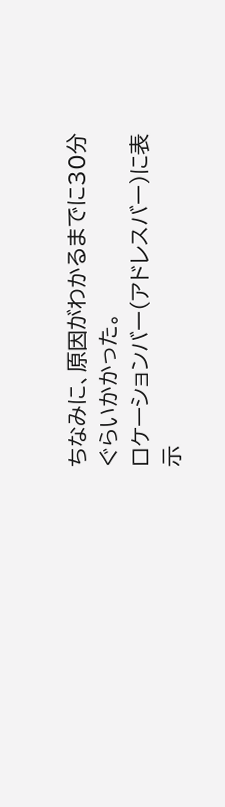ちなみに、原因がわかるまでに30分ぐらいかかった。
ロケーションバー(アドレスバー)に表示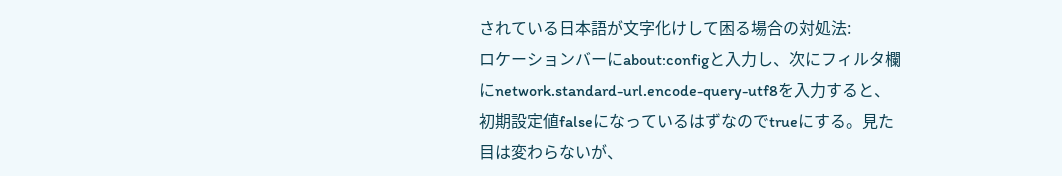されている日本語が文字化けして困る場合の対処法:
ロケーションバーにabout:configと入力し、次にフィルタ欄にnetwork.standard-url.encode-query-utf8を入力すると、初期設定値falseになっているはずなのでtrueにする。見た目は変わらないが、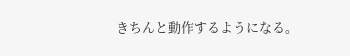きちんと動作するようになる。